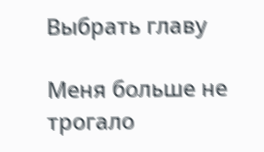Выбрать главу

Меня больше не трогало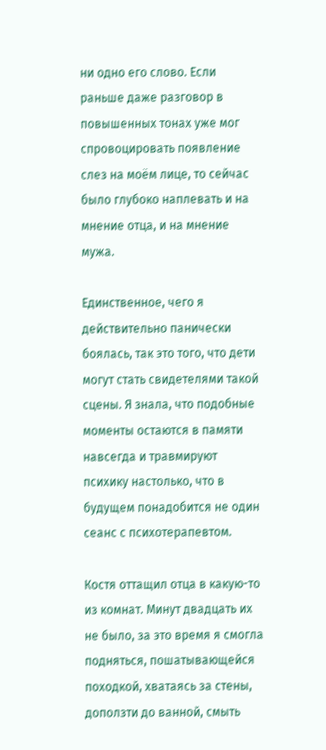ни одно его слово. Если раньше даже разговор в повышенных тонах уже мог спровоцировать появление слез на моём лице, то сейчас было глубоко наплевать и на мнение отца, и на мнение мужа.

Единственное, чего я действительно панически боялась, так это того, что дети могут стать свидетелями такой сцены. Я знала, что подобные моменты остаются в памяти навсегда и травмируют психику настолько, что в будущем понадобится не один сеанс с психотерапевтом.

Костя оттащил отца в какую-то из комнат. Минут двадцать их не было, за это время я смогла подняться, пошатывающейся походкой, хватаясь за стены, доползти до ванной, смыть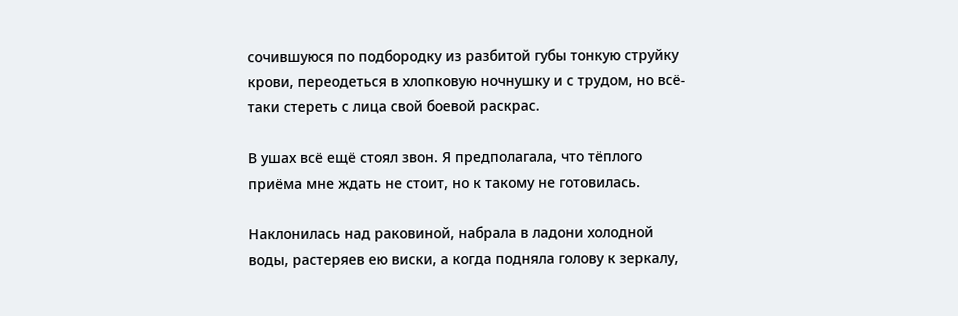сочившуюся по подбородку из разбитой губы тонкую струйку крови, переодеться в хлопковую ночнушку и с трудом, но всё-таки стереть с лица свой боевой раскрас.

В ушах всё ещё стоял звон. Я предполагала, что тёплого приёма мне ждать не стоит, но к такому не готовилась.

Наклонилась над раковиной, набрала в ладони холодной воды, растеряев ею виски, а когда подняла голову к зеркалу,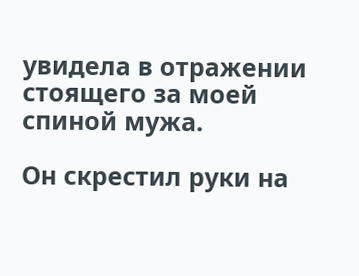увидела в отражении стоящего за моей спиной мужа.

Он скрестил руки на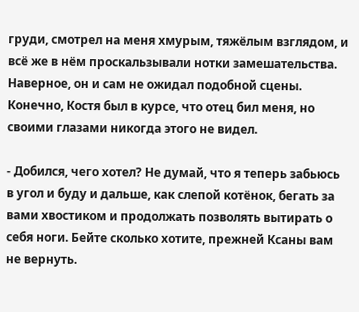груди, смотрел на меня хмурым, тяжёлым взглядом, и всё же в нём проскальзывали нотки замешательства. Наверное, он и сам не ожидал подобной сцены. Конечно, Костя был в курсе, что отец бил меня, но своими глазами никогда этого не видел.

- Добился, чего хотел? Не думай, что я теперь забьюсь в угол и буду и дальше, как слепой котёнок, бегать за вами хвостиком и продолжать позволять вытирать о себя ноги. Бейте сколько хотите, прежней Ксаны вам не вернуть.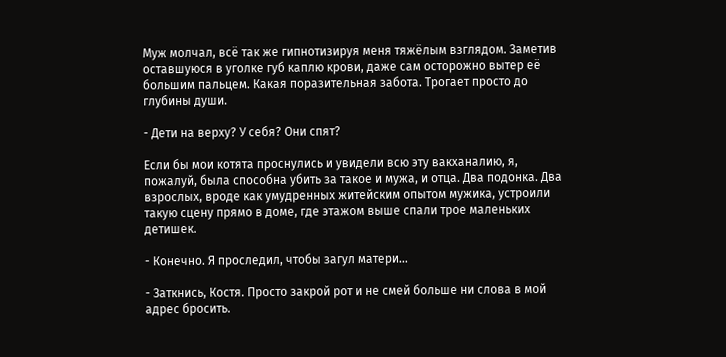Муж молчал, всё так же гипнотизируя меня тяжёлым взглядом. Заметив оставшуюся в уголке губ каплю крови, даже сам осторожно вытер её большим пальцем. Какая поразительная забота. Трогает просто до глубины души.

- Дети на верху? У себя? Они спят?

Если бы мои котята проснулись и увидели всю эту вакханалию, я, пожалуй, была способна убить за такое и мужа, и отца. Два подонка. Два взрослых, вроде как умудренных житейским опытом мужика, устроили такую сцену прямо в доме, где этажом выше спали трое маленьких детишек.

- Конечно. Я проследил, чтобы загул матери...

- Заткнись, Костя. Просто закрой рот и не смей больше ни слова в мой адрес бросить.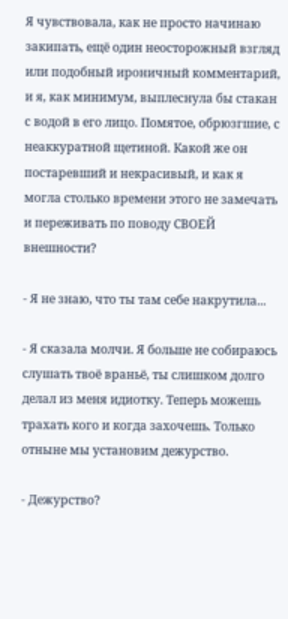Я чувствовала, как не просто начинаю закипать, ещё один неосторожный взгляд или подобный ироничный комментарий, и я, как минимум, выплеснула бы стакан с водой в его лицо. Помятое, обрюзгшие, с неаккуратной щетиной. Какой же он постаревший и некрасивый, и как я могла столько времени этого не замечать и переживать по поводу СВОЕЙ внешности?

- Я не знаю, что ты там себе накрутила...

- Я сказала молчи. Я больше не собираюсь слушать твоё враньё, ты слишком долго делал из меня идиотку. Теперь можешь трахать кого и когда захочешь. Только отныне мы установим дежурство.

- Дежурство?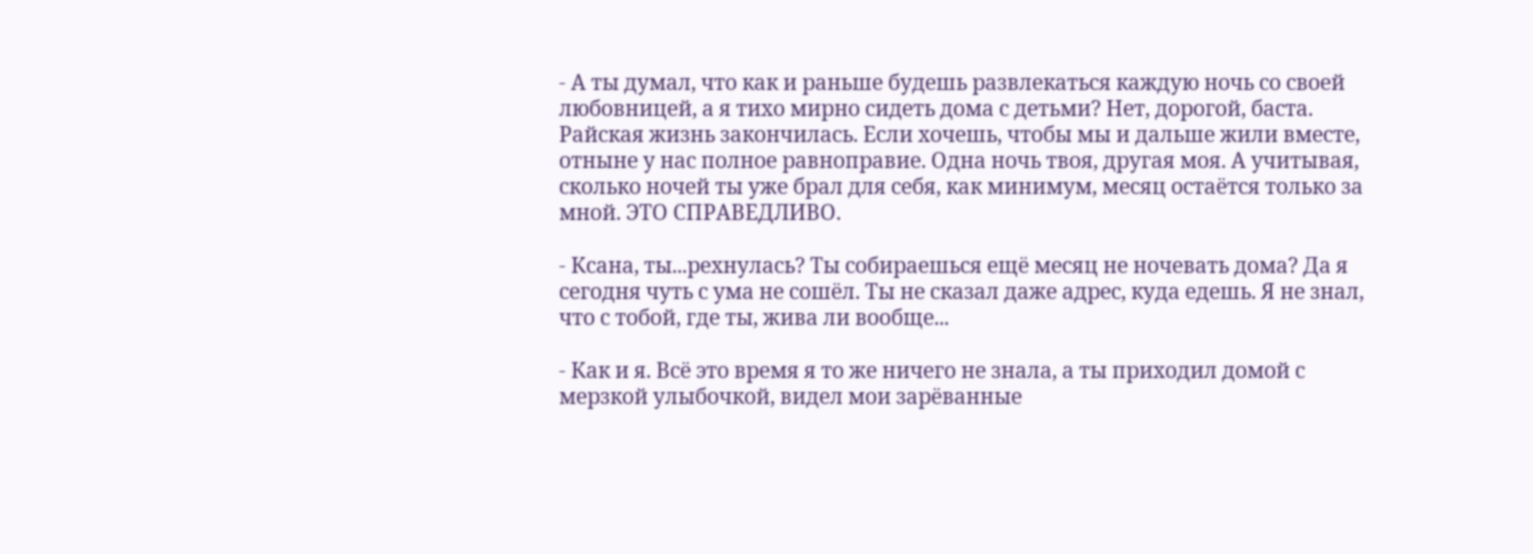- А ты думал, что как и раньше будешь развлекаться каждую ночь со своей любовницей, а я тихо мирно сидеть дома с детьми? Нет, дорогой, баста. Райская жизнь закончилась. Если хочешь, чтобы мы и дальше жили вместе, отныне у нас полное равноправие. Одна ночь твоя, другая моя. А учитывая, сколько ночей ты уже брал для себя, как минимум, месяц остаётся только за мной. ЭТО СПРАВЕДЛИВО.

- Ксана, ты...рехнулась? Ты собираешься ещё месяц не ночевать дома? Да я сегодня чуть с ума не сошёл. Ты не сказал даже адрес, куда едешь. Я не знал, что с тобой, где ты, жива ли вообще...

- Как и я. Всё это время я то же ничего не знала, а ты приходил домой с мерзкой улыбочкой, видел мои зарёванные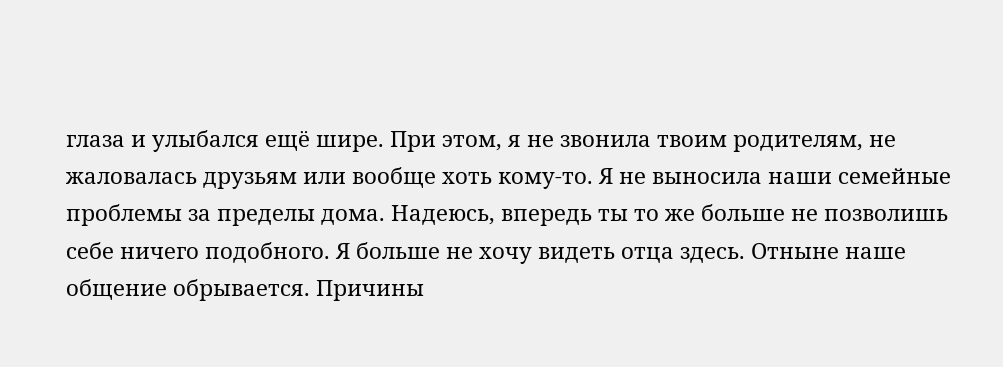глаза и улыбался ещё шире. При этом, я не звонила твоим родителям, не жаловалась друзьям или вообще хоть кому-то. Я не выносила наши семейные проблемы за пределы дома. Надеюсь, впередь ты то же больше не позволишь себе ничего подобного. Я больше не хочу видеть отца здесь. Отныне наше общение обрывается. Причины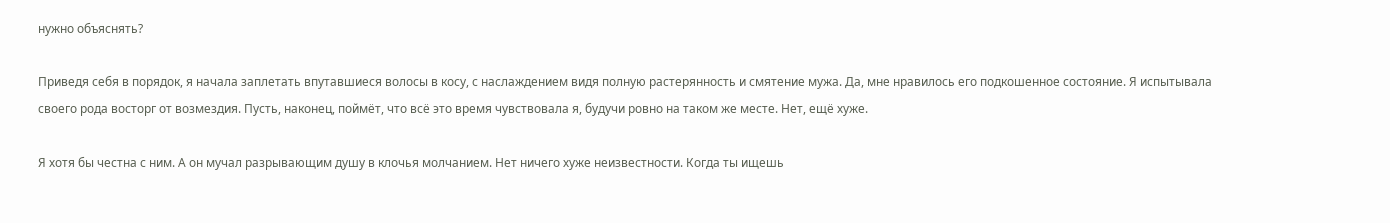нужно объяснять?

Приведя себя в порядок, я начала заплетать впутавшиеся волосы в косу, с наслаждением видя полную растерянность и смятение мужа. Да, мне нравилось его подкошенное состояние. Я испытывала своего рода восторг от возмездия. Пусть, наконец, поймёт, что всё это время чувствовала я, будучи ровно на таком же месте. Нет, ещё хуже.

Я хотя бы честна с ним. А он мучал разрывающим душу в клочья молчанием. Нет ничего хуже неизвестности. Когда ты ищешь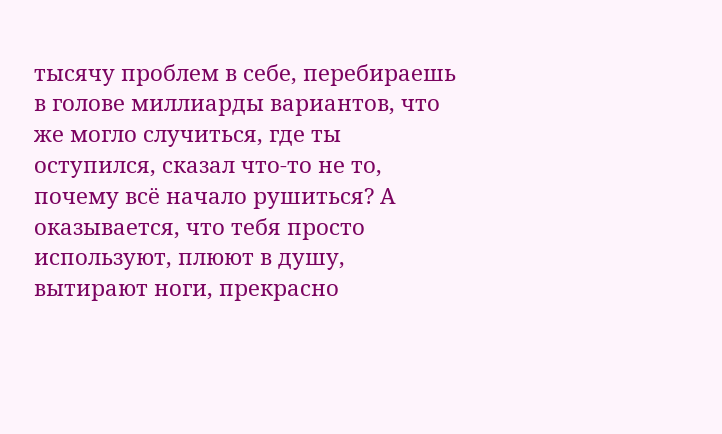тысячу проблем в себе, перебираешь в голове миллиарды вариантов, что же могло случиться, где ты оступился, сказал что-то не то, почему всё начало рушиться? А оказывается, что тебя просто используют, плюют в душу, вытирают ноги, прекрасно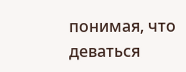понимая, что деваться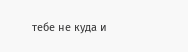тебе не куда и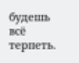будешь всё терпеть.